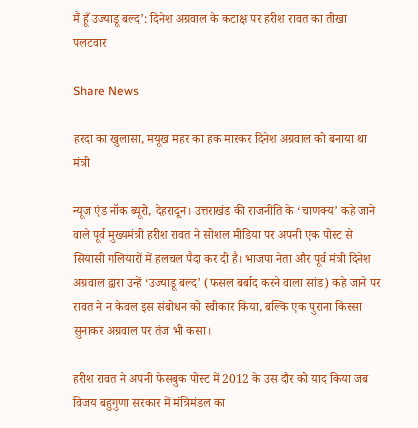मैं हूँ उज्याडू बल्द’: दिनेश अग्रवाल के कटाक्ष पर हरीश रावत का तीखा पलटवार

Share News

हरदा का खुलासा, मयूख महर का हक मारकर दिनेश अग्रवाल को बनाया था मंत्री

न्यूज एंड नॉक ब्यूरो, देहरादून। उत्तराखंड की राजनीति के ‘चाणक्य’ कहे जाने वाले पूर्व मुख्यमंत्री हरीश रावत ने सोशल मीडिया पर अपनी एक पोस्ट से सियासी गलियारों में हलचल पैदा कर दी है। भाजपा नेता और पूर्व मंत्री दिनेश अग्रवाल द्वारा उन्हें ‘उज्याडू बल्द’ (फसल बर्बाद करने वाला सांड) कहे जाने पर रावत ने न केवल इस संबोधन को स्वीकार किया, बल्कि एक पुराना किस्सा सुनाकर अग्रवाल पर तंज भी कसा।

हरीश रावत ने अपनी फेसबुक पोस्ट में 2012 के उस दौर को याद किया जब विजय बहुगुणा सरकार में मंत्रिमंडल का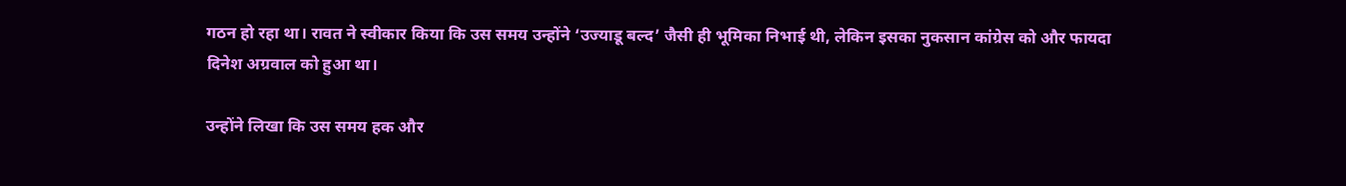गठन हो रहा था। रावत ने स्वीकार किया कि उस समय उन्होंने ‘उज्याडू बल्द’ जैसी ही भूमिका निभाई थी, लेकिन इसका नुकसान कांग्रेस को और फायदा दिनेश अग्रवाल को हुआ था।

उन्होंने लिखा कि उस समय हक और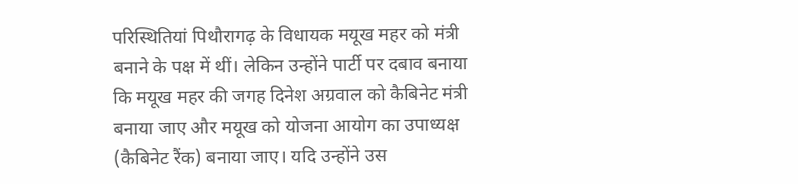परिस्थितियां पिथौरागढ़ के विधायक मयूख महर को मंत्री बनाने के पक्ष में थीं। लेकिन उन्होंने पार्टी पर दबाव बनाया कि मयूख महर की जगह दिनेश अग्रवाल को कैबिनेट मंत्री बनाया जाए और मयूख को योजना आयोग का उपाध्यक्ष (कैबिनेट रैंक) बनाया जाए। यदि उन्होंने उस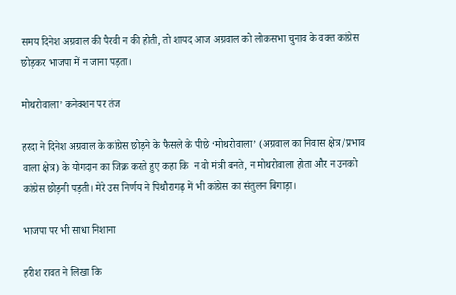समय दिनेश अग्रवाल की पैरवी न की होती, तो शायद आज अग्रवाल को लोकसभा चुनाव के वक्त कांग्रेस छोड़कर भाजपा में न जाना पड़ता।

मोथरोवाला’ कनेक्शन पर तंज

हरदा ने दिनेश अग्रवाल के कांग्रेस छोड़ने के फैसले के पीछे ‘मोथरोवाला’ (अग्रवाल का निवास क्षेत्र/प्रभाव वाला क्षेत्र) के योगदान का जिक्र करते हुए कहा कि  न वो मंत्री बनते, न मोथरोवाला होता और न उनको कांग्रेस छोड़नी पड़ती। मेरे उस निर्णय ने पिथौरागढ़ में भी कांग्रेस का संतुलन बिगाड़ा।

भाजपा पर भी साधा निशाना

हरीश रावत ने लिखा कि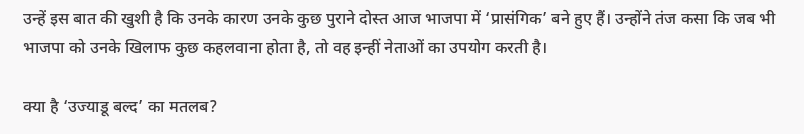उन्हें इस बात की खुशी है कि उनके कारण उनके कुछ पुराने दोस्त आज भाजपा में ‘प्रासंगिक’ बने हुए हैं। उन्होंने तंज कसा कि जब भी भाजपा को उनके खिलाफ कुछ कहलवाना होता है, तो वह इन्हीं नेताओं का उपयोग करती है।

क्या है ‘उज्याडू बल्द’ का मतलब?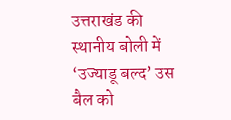उत्तराखंड की स्थानीय बोली में ‘उज्याडू बल्द’ उस बैल को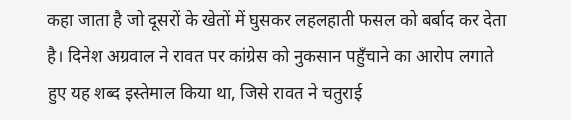कहा जाता है जो दूसरों के खेतों में घुसकर लहलहाती फसल को बर्बाद कर देता है। दिनेश अग्रवाल ने रावत पर कांग्रेस को नुकसान पहुँचाने का आरोप लगाते हुए यह शब्द इस्तेमाल किया था, जिसे रावत ने चतुराई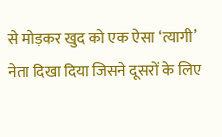से मोड़कर खुद को एक ऐसा ‘त्यागी’ नेता दिखा दिया जिसने दूसरों के लिए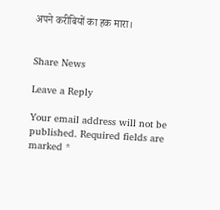अपने करीबियों का हक मारा।


Share News

Leave a Reply

Your email address will not be published. Required fields are marked *